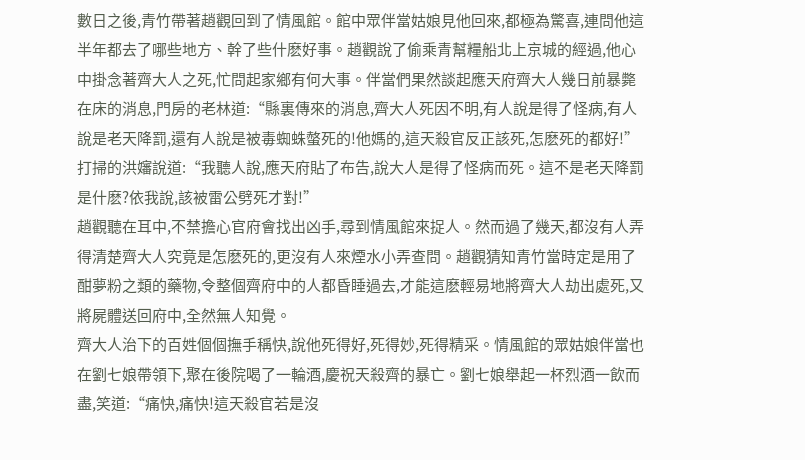數日之後,青竹帶著趙觀回到了情風館。館中眾伴當姑娘見他回來,都極為驚喜,連問他這半年都去了哪些地方、幹了些什麽好事。趙觀說了偷乘青幫糧船北上京城的經過,他心中掛念著齊大人之死,忙問起家鄉有何大事。伴當們果然談起應天府齊大人幾日前暴斃在床的消息,門房的老林道:“縣裏傳來的消息,齊大人死因不明,有人說是得了怪病,有人說是老天降罰,還有人說是被毒蜘蛛螫死的!他媽的,這天殺官反正該死,怎麽死的都好!”打掃的洪嬸說道:“我聽人說,應天府貼了布告,說大人是得了怪病而死。這不是老天降罰是什麽?依我說,該被雷公劈死才對!”
趙觀聽在耳中,不禁擔心官府會找出凶手,尋到情風館來捉人。然而過了幾天,都沒有人弄得清楚齊大人究竟是怎麽死的,更沒有人來煙水小弄查問。趙觀猜知青竹當時定是用了酣夢粉之類的藥物,令整個齊府中的人都昏睡過去,才能這麽輕易地將齊大人劫出處死,又將屍體送回府中,全然無人知覺。
齊大人治下的百姓個個撫手稱快,說他死得好,死得妙,死得精采。情風館的眾姑娘伴當也在劉七娘帶領下,聚在後院喝了一輪酒,慶祝天殺齊的暴亡。劉七娘舉起一杯烈酒一飲而盡,笑道:“痛快,痛快!這天殺官若是沒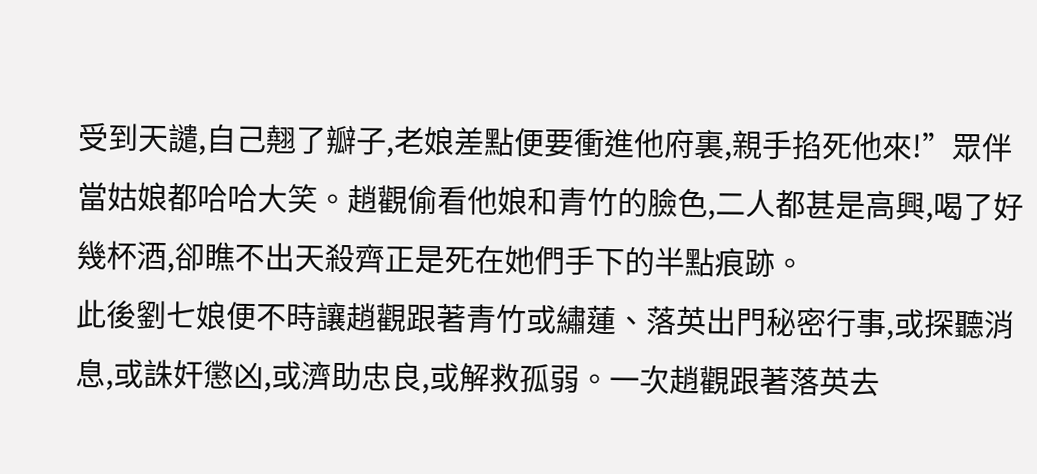受到天譴,自己翹了瓣子,老娘差點便要衝進他府裏,親手掐死他來!”眾伴當姑娘都哈哈大笑。趙觀偷看他娘和青竹的臉色,二人都甚是高興,喝了好幾杯酒,卻瞧不出天殺齊正是死在她們手下的半點痕跡。
此後劉七娘便不時讓趙觀跟著青竹或繡蓮、落英出門秘密行事,或探聽消息,或誅奸懲凶,或濟助忠良,或解救孤弱。一次趙觀跟著落英去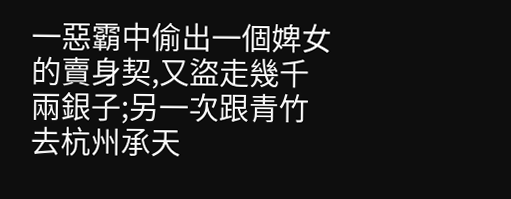一惡霸中偷出一個婢女的賣身契,又盜走幾千兩銀子;另一次跟青竹去杭州承天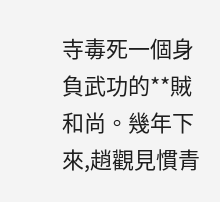寺毒死一個身負武功的**賊和尚。幾年下來,趙觀見慣青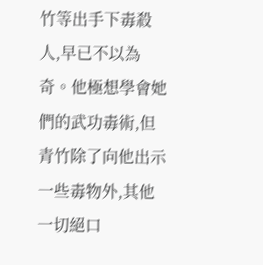竹等出手下毒殺人,早已不以為奇。他極想學會她們的武功毒術,但青竹除了向他出示一些毒物外,其他一切絕口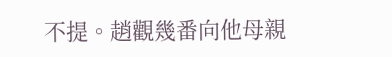不提。趙觀幾番向他母親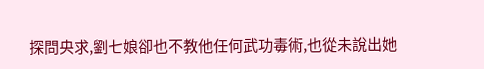探問央求,劉七娘卻也不教他任何武功毒術,也從未說出她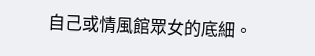自己或情風館眾女的底細。